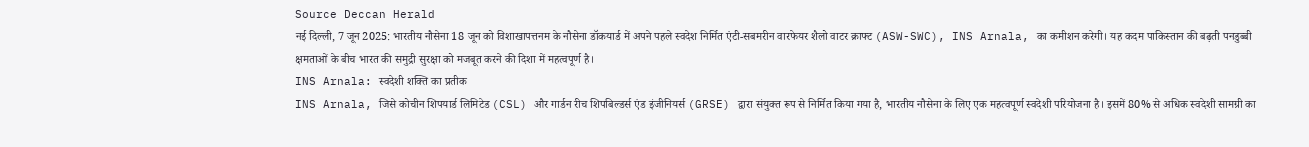Source Deccan Herald
नई दिल्ली, 7 जून 2025: भारतीय नौसेना 18 जून को विशाखापत्तनम के नौसेना डॉकयार्ड में अपने पहले स्वदेश निर्मित एंटी-सबमरीन वारफेयर शैलो वाटर क्राफ्ट (ASW-SWC), INS Arnala, का कमीशन करेगी। यह कदम पाकिस्तान की बढ़ती पनडुब्बी क्षमताओं के बीच भारत की समुद्री सुरक्षा को मजबूत करने की दिशा में महत्वपूर्ण है।
INS Arnala: स्वदेशी शक्ति का प्रतीक
INS Arnala, जिसे कोचीन शिपयार्ड लिमिटेड (CSL) और गार्डन रीच शिपबिल्डर्स एंड इंजीनियर्स (GRSE) द्वारा संयुक्त रूप से निर्मित किया गया है, भारतीय नौसेना के लिए एक महत्वपूर्ण स्वदेशी परियोजना है। इसमें 80% से अधिक स्वदेशी सामग्री का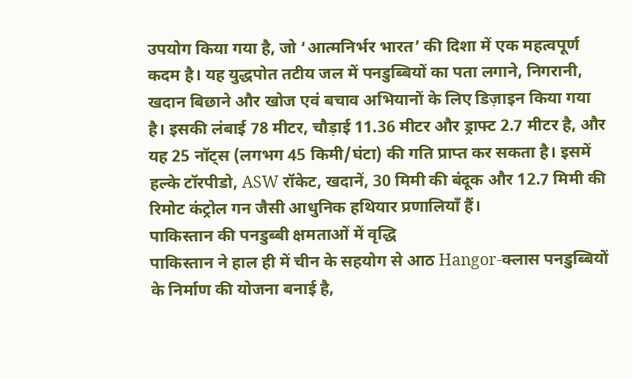उपयोग किया गया है, जो ‘आत्मनिर्भर भारत’ की दिशा में एक महत्वपूर्ण कदम है। यह युद्धपोत तटीय जल में पनडुब्बियों का पता लगाने, निगरानी, खदान बिछाने और खोज एवं बचाव अभियानों के लिए डिज़ाइन किया गया है। इसकी लंबाई 78 मीटर, चौड़ाई 11.36 मीटर और ड्राफ्ट 2.7 मीटर है, और यह 25 नॉट्स (लगभग 45 किमी/घंटा) की गति प्राप्त कर सकता है। इसमें हल्के टॉरपीडो, ASW रॉकेट, खदानें, 30 मिमी की बंदूक और 12.7 मिमी की रिमोट कंट्रोल गन जैसी आधुनिक हथियार प्रणालियाँ हैं।
पाकिस्तान की पनडुब्बी क्षमताओं में वृद्धि
पाकिस्तान ने हाल ही में चीन के सहयोग से आठ Hangor-क्लास पनडुब्बियों के निर्माण की योजना बनाई है,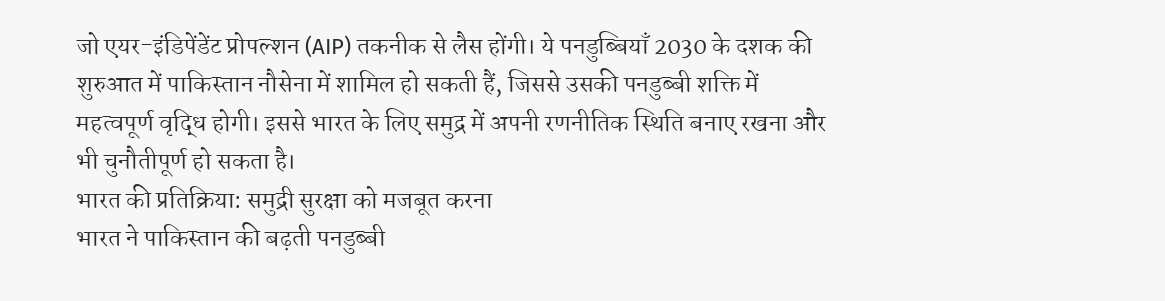जो एयर-इंडिपेंडेंट प्रोपल्शन (AIP) तकनीक से लैस होंगी। ये पनडुब्बियाँ 2030 के दशक की शुरुआत में पाकिस्तान नौसेना में शामिल हो सकती हैं, जिससे उसकी पनडुब्बी शक्ति में महत्वपूर्ण वृद्धि होगी। इससे भारत के लिए समुद्र में अपनी रणनीतिक स्थिति बनाए रखना और भी चुनौतीपूर्ण हो सकता है।
भारत की प्रतिक्रिया: समुद्री सुरक्षा को मजबूत करना
भारत ने पाकिस्तान की बढ़ती पनडुब्बी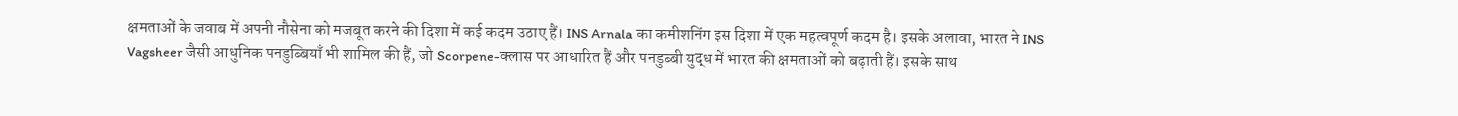क्षमताओं के जवाब में अपनी नौसेना को मजबूत करने की दिशा में कई कदम उठाए हैं। INS Arnala का कमीशनिंग इस दिशा में एक महत्वपूर्ण कदम है। इसके अलावा, भारत ने INS Vagsheer जैसी आधुनिक पनडुब्बियाँ भी शामिल की हैं, जो Scorpene-क्लास पर आधारित हैं और पनडुब्बी युद्ध में भारत की क्षमताओं को बढ़ाती हैं। इसके साथ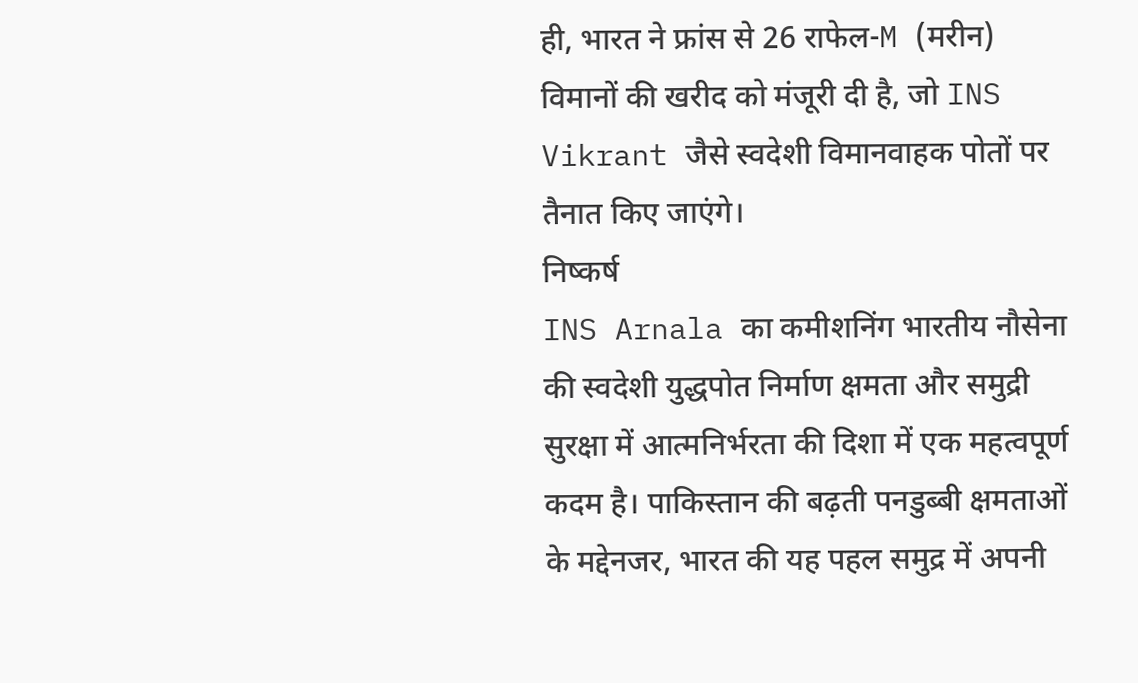ही, भारत ने फ्रांस से 26 राफेल-M (मरीन) विमानों की खरीद को मंजूरी दी है, जो INS Vikrant जैसे स्वदेशी विमानवाहक पोतों पर तैनात किए जाएंगे।
निष्कर्ष
INS Arnala का कमीशनिंग भारतीय नौसेना की स्वदेशी युद्धपोत निर्माण क्षमता और समुद्री सुरक्षा में आत्मनिर्भरता की दिशा में एक महत्वपूर्ण कदम है। पाकिस्तान की बढ़ती पनडुब्बी क्षमताओं के मद्देनजर, भारत की यह पहल समुद्र में अपनी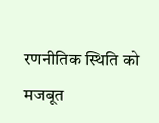रणनीतिक स्थिति को मजबूत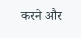करने और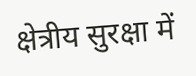क्षेत्रीय सुरक्षा में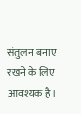संतुलन बनाए रखने के लिए आवश्यक है।